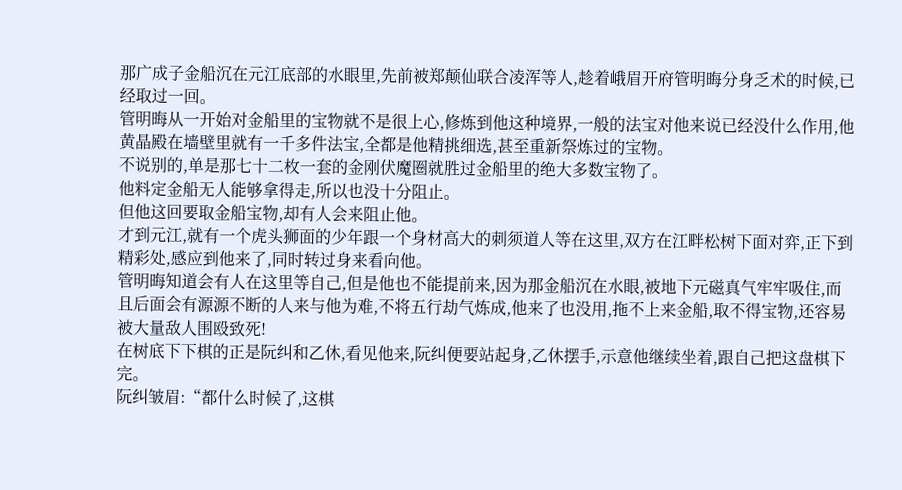那广成子金船沉在元江底部的水眼里,先前被郑颠仙联合凌浑等人,趁着峨眉开府管明晦分身乏术的时候,已经取过一回。
管明晦从一开始对金船里的宝物就不是很上心,修炼到他这种境界,一般的法宝对他来说已经没什么作用,他黄晶殿在墙壁里就有一千多件法宝,全都是他精挑细选,甚至重新祭炼过的宝物。
不说别的,单是那七十二枚一套的金刚伏魔圈就胜过金船里的绝大多数宝物了。
他料定金船无人能够拿得走,所以也没十分阻止。
但他这回要取金船宝物,却有人会来阻止他。
才到元江,就有一个虎头狮面的少年跟一个身材高大的刺须道人等在这里,双方在江畔松树下面对弈,正下到精彩处,感应到他来了,同时转过身来看向他。
管明晦知道会有人在这里等自己,但是他也不能提前来,因为那金船沉在水眼,被地下元磁真气牢牢吸住,而且后面会有源源不断的人来与他为难,不将五行劫气炼成,他来了也没用,拖不上来金船,取不得宝物,还容易被大量敌人围殴致死!
在树底下下棋的正是阮纠和乙休,看见他来,阮纠便要站起身,乙休摆手,示意他继续坐着,跟自己把这盘棋下完。
阮纠皱眉:“都什么时候了,这棋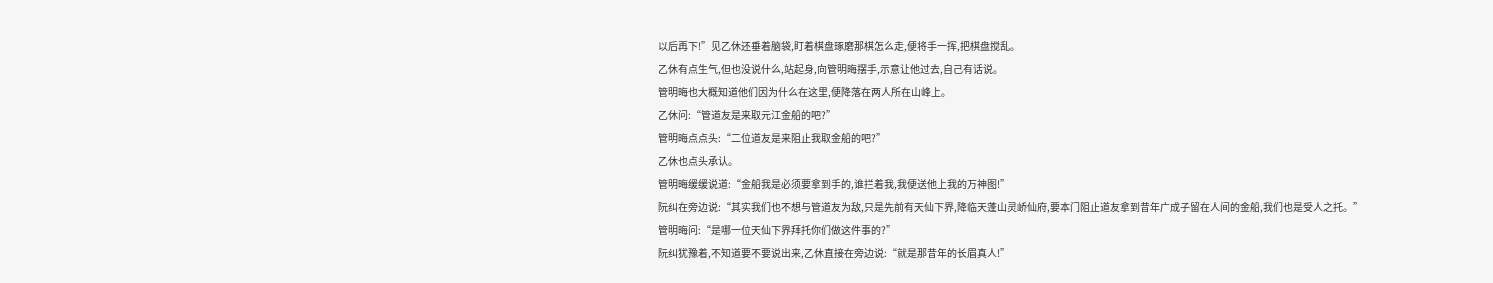以后再下!”见乙休还垂着脑袋,盯着棋盘琢磨那棋怎么走,便将手一挥,把棋盘搅乱。
乙休有点生气,但也没说什么,站起身,向管明晦摆手,示意让他过去,自己有话说。
管明晦也大概知道他们因为什么在这里,便降落在两人所在山峰上。
乙休问:“管道友是来取元江金船的吧?”
管明晦点点头:“二位道友是来阻止我取金船的吧?”
乙休也点头承认。
管明晦缓缓说道:“金船我是必须要拿到手的,谁拦着我,我便送他上我的万神图!”
阮纠在旁边说:“其实我们也不想与管道友为敌,只是先前有天仙下界,降临天蓬山灵峤仙府,要本门阻止道友拿到昔年广成子留在人间的金船,我们也是受人之托。”
管明晦问:“是哪一位天仙下界拜托你们做这件事的?”
阮纠犹豫着,不知道要不要说出来,乙休直接在旁边说:“就是那昔年的长眉真人!”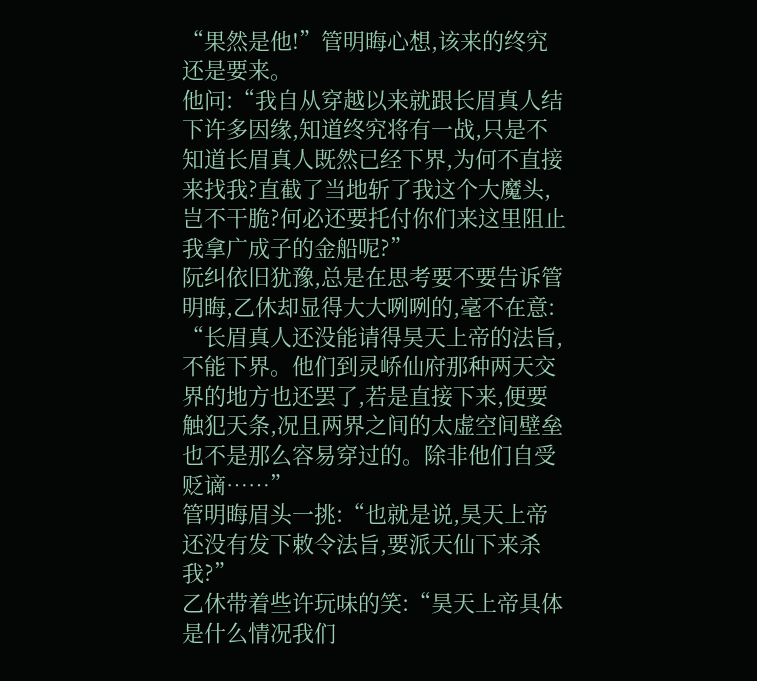“果然是他!”管明晦心想,该来的终究还是要来。
他问:“我自从穿越以来就跟长眉真人结下许多因缘,知道终究将有一战,只是不知道长眉真人既然已经下界,为何不直接来找我?直截了当地斩了我这个大魔头,岂不干脆?何必还要托付你们来这里阻止我拿广成子的金船呢?”
阮纠依旧犹豫,总是在思考要不要告诉管明晦,乙休却显得大大咧咧的,毫不在意:
“长眉真人还没能请得昊天上帝的法旨,不能下界。他们到灵峤仙府那种两天交界的地方也还罢了,若是直接下来,便要触犯天条,况且两界之间的太虚空间壁垒也不是那么容易穿过的。除非他们自受贬谪……”
管明晦眉头一挑:“也就是说,昊天上帝还没有发下敕令法旨,要派天仙下来杀我?”
乙休带着些许玩味的笑:“昊天上帝具体是什么情况我们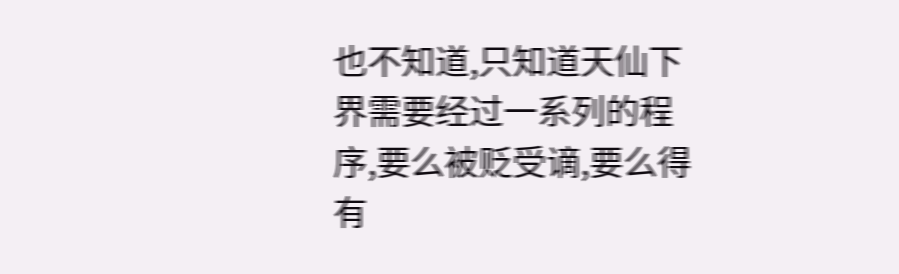也不知道,只知道天仙下界需要经过一系列的程序,要么被贬受谪,要么得有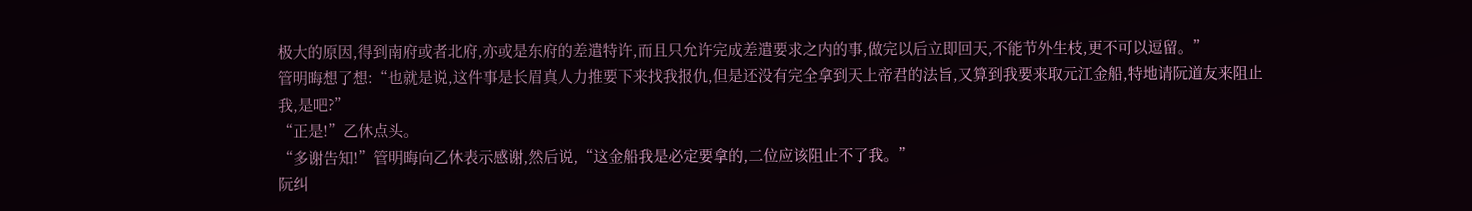极大的原因,得到南府或者北府,亦或是东府的差遣特许,而且只允许完成差遣要求之内的事,做完以后立即回天,不能节外生枝,更不可以逗留。”
管明晦想了想:“也就是说,这件事是长眉真人力推要下来找我报仇,但是还没有完全拿到天上帝君的法旨,又算到我要来取元江金船,特地请阮道友来阻止我,是吧?”
“正是!”乙休点头。
“多谢告知!”管明晦向乙休表示感谢,然后说,“这金船我是必定要拿的,二位应该阻止不了我。”
阮纠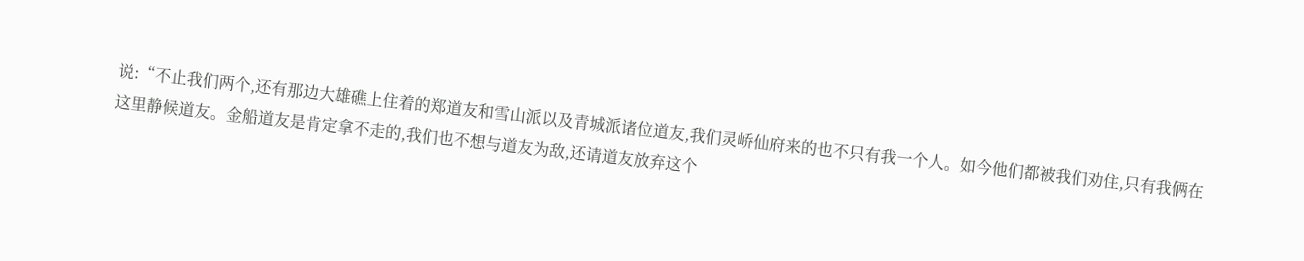说:“不止我们两个,还有那边大雄礁上住着的郑道友和雪山派以及青城派诸位道友,我们灵峤仙府来的也不只有我一个人。如今他们都被我们劝住,只有我俩在这里静候道友。金船道友是肯定拿不走的,我们也不想与道友为敌,还请道友放弃这个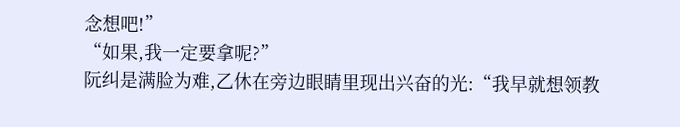念想吧!”
“如果,我一定要拿呢?”
阮纠是满脸为难,乙休在旁边眼睛里现出兴奋的光:“我早就想领教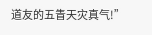道友的五眚天灾真气!”